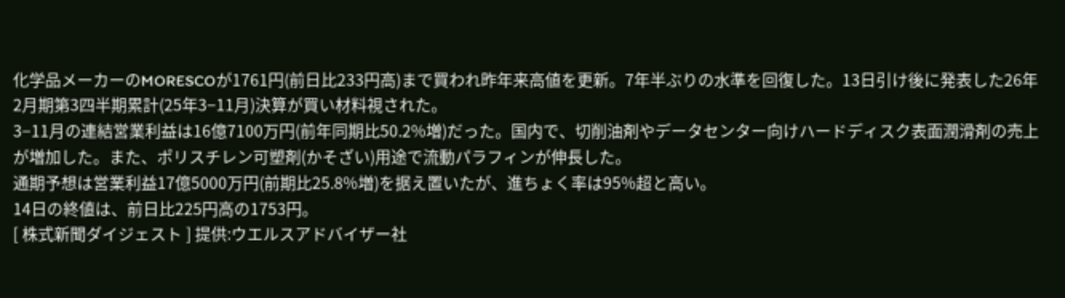化学品メーカーのMORESCOが1761円(前日比233円高)まで買われ昨年来高値を更新。7年半ぶりの水準を回復した。13日引け後に発表した26年2月期第3四半期累計(25年3−11月)決算が買い材料視された。
3−11月の連結営業利益は16億7100万円(前年同期比50.2%増)だった。国内で、切削油剤やデータセンター向けハードディスク表面潤滑剤の売上が増加した。また、ポリスチレン可塑剤(かそざい)用途で流動パラフィンが伸長した。
通期予想は営業利益17億5000万円(前期比25.8%増)を据え置いたが、進ちょく率は95%超と高い。
14日の終値は、前日比225円高の1753円。
[ 株式新聞ダイジェスト ] 提供:ウエルスアドバイザー社